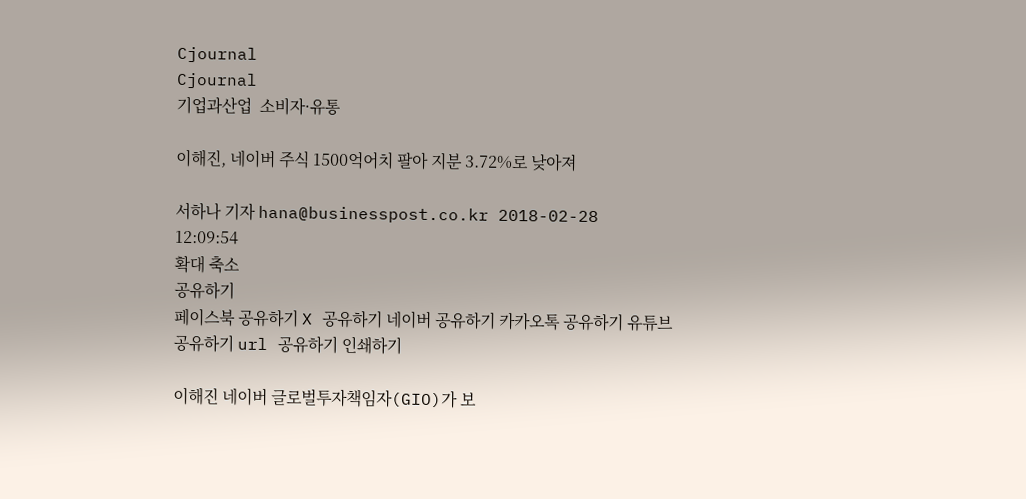Cjournal
Cjournal
기업과산업  소비자·유통

이해진, 네이버 주식 1500억어치 팔아 지분 3.72%로 낮아져

서하나 기자 hana@businesspost.co.kr 2018-02-28 12:09:54
확대 축소
공유하기
페이스북 공유하기 X 공유하기 네이버 공유하기 카카오톡 공유하기 유튜브 공유하기 url 공유하기 인쇄하기

이해진 네이버 글로벌투자책임자(GIO)가 보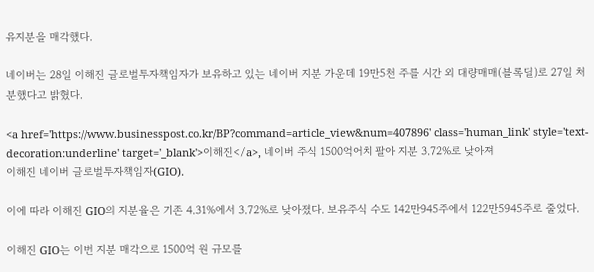유지분을 매각했다.

네이버는 28일 이해진 글로벌투자책임자가 보유하고 있는 네이버 지분 가운데 19만5천 주를 시간 외 대량매매(블록딜)로 27일 처분했다고 밝혔다.

<a href='https://www.businesspost.co.kr/BP?command=article_view&num=407896' class='human_link' style='text-decoration:underline' target='_blank'>이해진</a>, 네이버 주식 1500억어치 팔아 지분 3.72%로 낮아져
이해진 네이버 글로벌투자책임자(GIO).

이에 따라 이해진 GIO의 지분율은 기존 4.31%에서 3.72%로 낮아졌다. 보유주식 수도 142만945주에서 122만5945주로 줄었다.

이해진 GIO는 이번 지분 매각으로 1500억 원 규모를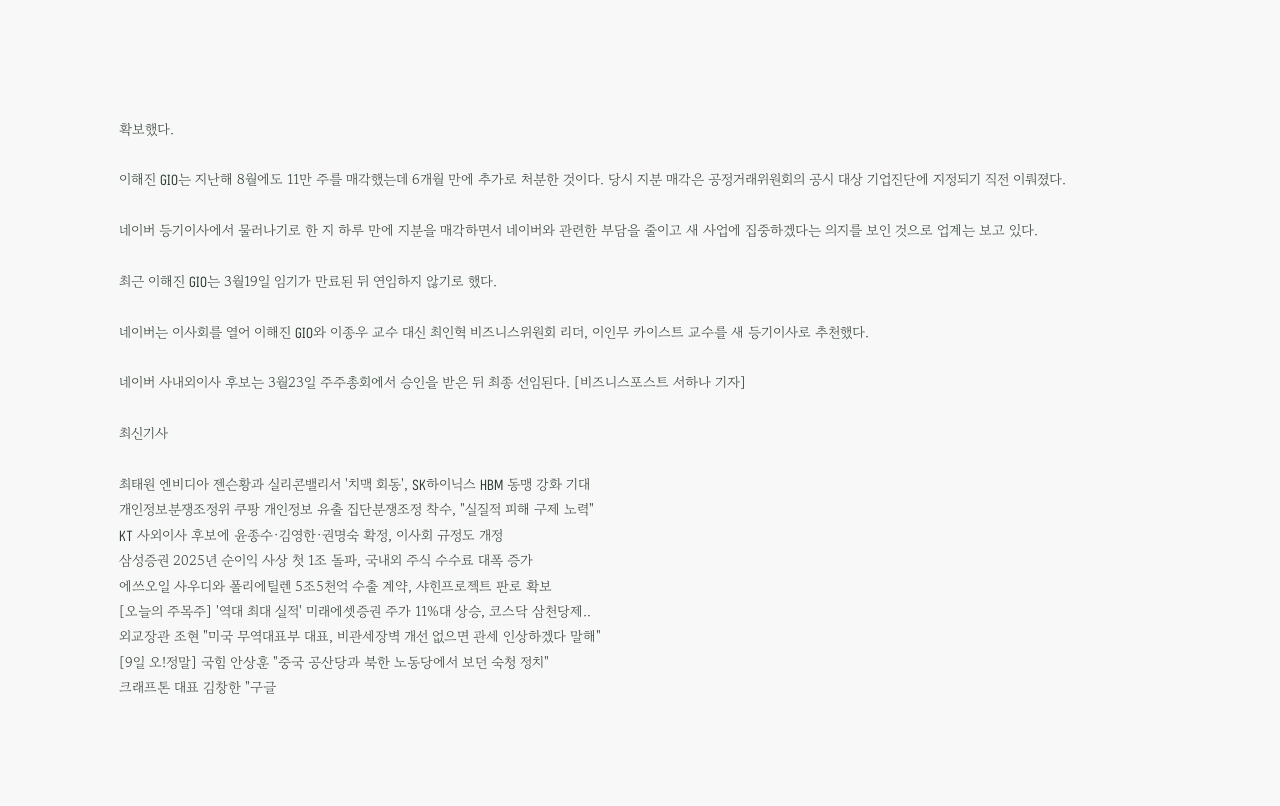확보했다.

이해진 GIO는 지난해 8월에도 11만 주를 매각했는데 6개월 만에 추가로 처분한 것이다. 당시 지분 매각은 공정거래위원회의 공시 대상 기업진단에 지정되기 직전 이뤄졌다.

네이버 등기이사에서 물러나기로 한 지 하루 만에 지분을 매각하면서 네이버와 관련한 부담을 줄이고 새 사업에 집중하겠다는 의지를 보인 것으로 업계는 보고 있다.

최근 이해진 GIO는 3월19일 임기가 만료된 뒤 연임하지 않기로 했다.

네이버는 이사회를 열어 이해진 GIO와 이종우 교수 대신 최인혁 비즈니스위원회 리더, 이인무 카이스트 교수를 새 등기이사로 추천했다.

네이버 사내외이사 후보는 3월23일 주주총회에서 승인을 받은 뒤 최종 선임된다. [비즈니스포스트 서하나 기자]

최신기사

최태원 엔비디아 젠슨황과 실리콘밸리서 '치맥 회동', SK하이닉스 HBM 동맹 강화 기대
개인정보분쟁조정위 쿠팡 개인정보 유출 집단분쟁조정 착수, "실질적 피해 구제 노력"
KT 사외이사 후보에 윤종수·김영한·권명숙 확정, 이사회 규정도 개정
삼성증권 2025년 순이익 사상 첫 1조 돌파, 국내외 주식 수수료 대폭 증가
에쓰오일 사우디와 폴리에틸렌 5조5천억 수출 계약, 샤힌프로젝트 판로 확보
[오늘의 주목주] '역대 최대 실적' 미래에셋증권 주가 11%대 상승, 코스닥 삼천당제..
외교장관 조현 "미국 무역대표부 대표, 비관세장벽 개선 없으면 관세 인상하겠다 말해"
[9일 오!정말] 국힘 안상훈 "중국 공산당과 북한 노동당에서 보던 숙청 정치"
크래프톤 대표 김창한 "구글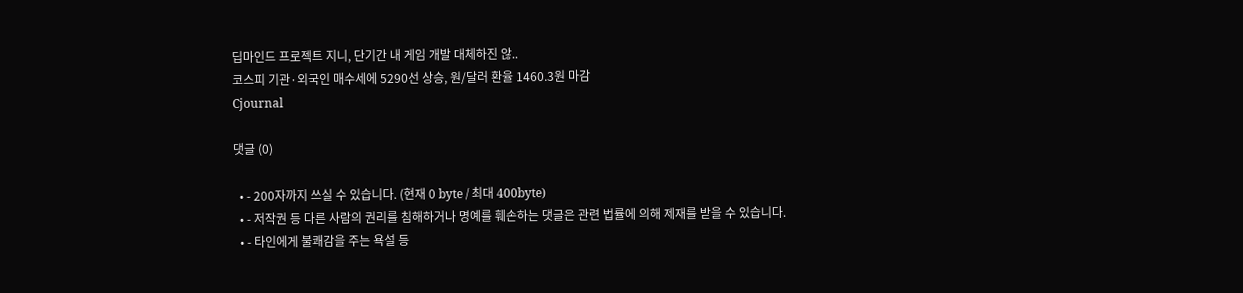딥마인드 프로젝트 지니, 단기간 내 게임 개발 대체하진 않..
코스피 기관·외국인 매수세에 5290선 상승, 원/달러 환율 1460.3원 마감
Cjournal

댓글 (0)

  • - 200자까지 쓰실 수 있습니다. (현재 0 byte / 최대 400byte)
  • - 저작권 등 다른 사람의 권리를 침해하거나 명예를 훼손하는 댓글은 관련 법률에 의해 제재를 받을 수 있습니다.
  • - 타인에게 불쾌감을 주는 욕설 등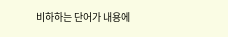비하하는 단어가 내용에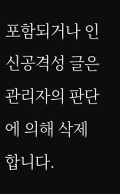포함되거나 인신공격성 글은 관리자의 판단에 의해 삭제 합니다.